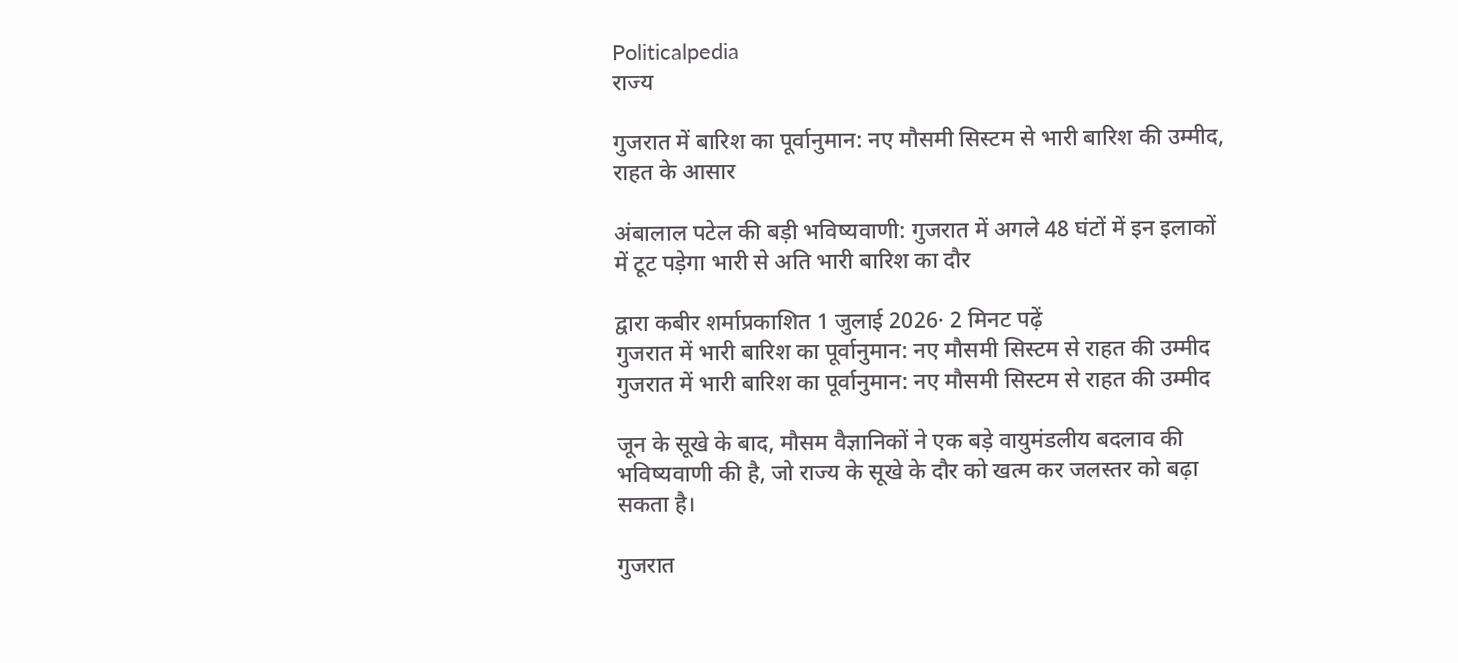Politicalpedia
राज्य

गुजरात में बारिश का पूर्वानुमान: नए मौसमी सिस्टम से भारी बारिश की उम्मीद, राहत के आसार

अंबालाल पटेल की बड़ी भविष्यवाणी: गुजरात में अगले 48 घंटों में इन इलाकों में टूट पड़ेगा भारी से अति भारी बारिश का दौर

द्वारा कबीर शर्माप्रकाशित 1 जुलाई 2026· 2 मिनट पढ़ें
गुजरात में भारी बारिश का पूर्वानुमान: नए मौसमी सिस्टम से राहत की उम्मीद
गुजरात में भारी बारिश का पूर्वानुमान: नए मौसमी सिस्टम से राहत की उम्मीद

जून के सूखे के बाद, मौसम वैज्ञानिकों ने एक बड़े वायुमंडलीय बदलाव की भविष्यवाणी की है, जो राज्य के सूखे के दौर को खत्म कर जलस्तर को बढ़ा सकता है।

गुजरात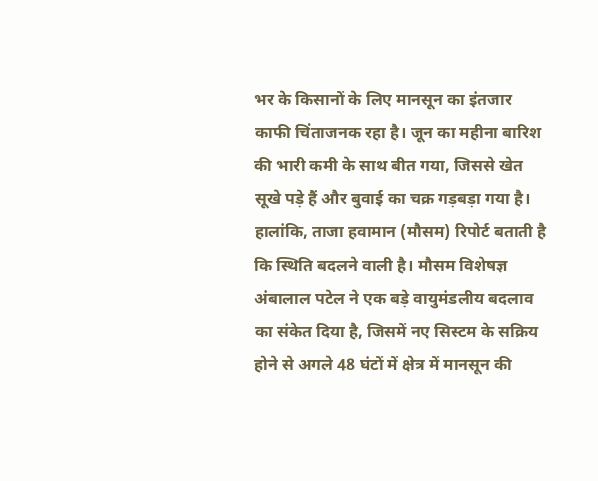भर के किसानों के लिए मानसून का इंतजार काफी चिंताजनक रहा है। जून का महीना बारिश की भारी कमी के साथ बीत गया, जिससे खेत सूखे पड़े हैं और बुवाई का चक्र गड़बड़ा गया है। हालांकि, ताजा हवामान (मौसम) रिपोर्ट बताती है कि स्थिति बदलने वाली है। मौसम विशेषज्ञ अंबालाल पटेल ने एक बड़े वायुमंडलीय बदलाव का संकेत दिया है, जिसमें नए सिस्टम के सक्रिय होने से अगले 48 घंटों में क्षेत्र में मानसून की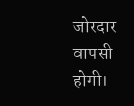जोरदार वापसी होगी।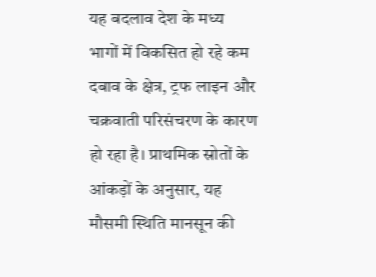यह बदलाव देश के मध्य भागों में विकसित हो रहे कम दबाव के क्षेत्र, ट्रफ लाइन और चक्रवाती परिसंचरण के कारण हो रहा है। प्राथमिक स्रोतों के आंकड़ों के अनुसार, यह मौसमी स्थिति मानसून की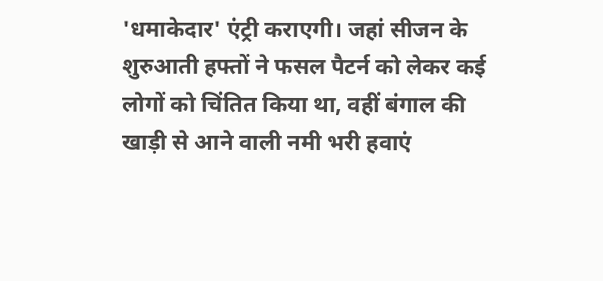'धमाकेदार' एंट्री कराएगी। जहां सीजन के शुरुआती हफ्तों ने फसल पैटर्न को लेकर कई लोगों को चिंतित किया था, वहीं बंगाल की खाड़ी से आने वाली नमी भरी हवाएं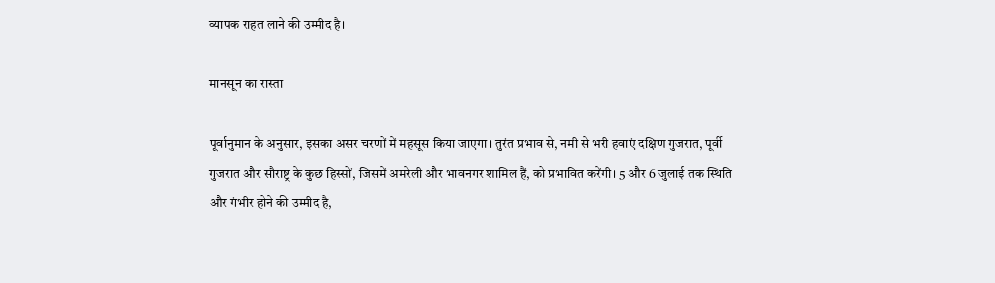व्यापक राहत लाने की उम्मीद है।

मानसून का रास्ता

पूर्वानुमान के अनुसार, इसका असर चरणों में महसूस किया जाएगा। तुरंत प्रभाव से, नमी से भरी हवाएं दक्षिण गुजरात, पूर्वी गुजरात और सौराष्ट्र के कुछ हिस्सों, जिसमें अमरेली और भावनगर शामिल हैं, को प्रभावित करेंगी। 5 और 6 जुलाई तक स्थिति और गंभीर होने की उम्मीद है,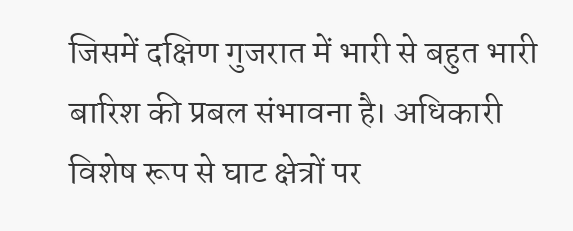जिसमें दक्षिण गुजरात में भारी से बहुत भारी बारिश की प्रबल संभावना है। अधिकारी विशेष रूप से घाट क्षेत्रों पर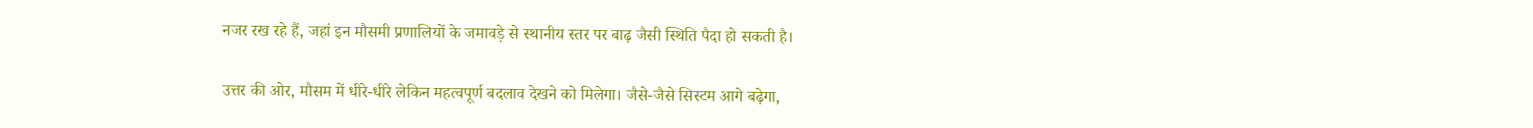नजर रख रहे हैं, जहां इन मौसमी प्रणालियों के जमावड़े से स्थानीय स्तर पर बाढ़ जैसी स्थिति पैदा हो सकती है।

उत्तर की ओर, मौसम में धीरे-धीरे लेकिन महत्वपूर्ण बदलाव देखने को मिलेगा। जैसे-जैसे सिस्टम आगे बढ़ेगा,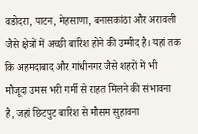वडोदरा, पाटन, मेहसाणा, बनासकांठा और अरावली जैसे क्षेत्रों में अच्छी बारिश होने की उम्मीद है। यहां तक कि अहमदाबाद और गांधीनगर जैसे शहरों में भी मौजूदा उमस भरी गर्मी से राहत मिलने की संभावना है, जहां छिटपुट बारिश से मौसम सुहावना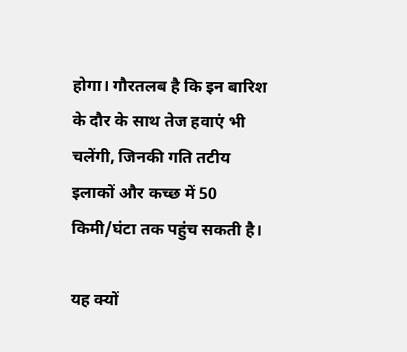होगा। गौरतलब है कि इन बारिश के दौर के साथ तेज हवाएं भी चलेंगी, जिनकी गति तटीय इलाकों और कच्छ में 50 किमी/घंटा तक पहुंच सकती है।

यह क्यों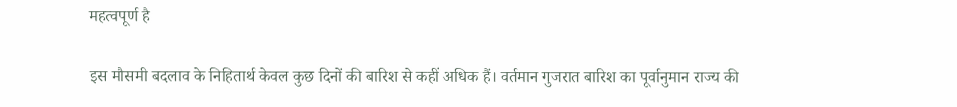महत्वपूर्ण है

इस मौसमी बदलाव के निहितार्थ केवल कुछ दिनों की बारिश से कहीं अधिक हैं। वर्तमान गुजरात बारिश का पूर्वानुमान राज्य की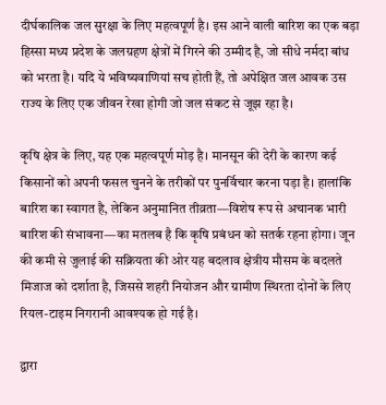दीर्घकालिक जल सुरक्षा के लिए महत्वपूर्ण है। इस आने वाली बारिश का एक बड़ा हिस्सा मध्य प्रदेश के जलग्रहण क्षेत्रों में गिरने की उम्मीद है, जो सीधे नर्मदा बांध को भरता है। यदि ये भविष्यवाणियां सच होती हैं, तो अपेक्षित जल आवक उस राज्य के लिए एक जीवन रेखा होगी जो जल संकट से जूझ रहा है।

कृषि क्षेत्र के लिए, यह एक महत्वपूर्ण मोड़ है। मानसून की देरी के कारण कई किसानों को अपनी फसल चुनने के तरीकों पर पुनर्विचार करना पड़ा है। हालांकि बारिश का स्वागत है, लेकिन अनुमानित तीव्रता—विशेष रूप से अचानक भारी बारिश की संभावना—का मतलब है कि कृषि प्रबंधन को सतर्क रहना होगा। जून की कमी से जुलाई की सक्रियता की ओर यह बदलाव क्षेत्रीय मौसम के बदलते मिजाज को दर्शाता है, जिससे शहरी नियोजन और ग्रामीण स्थिरता दोनों के लिए रियल-टाइम निगरानी आवश्यक हो गई है।

द्वारा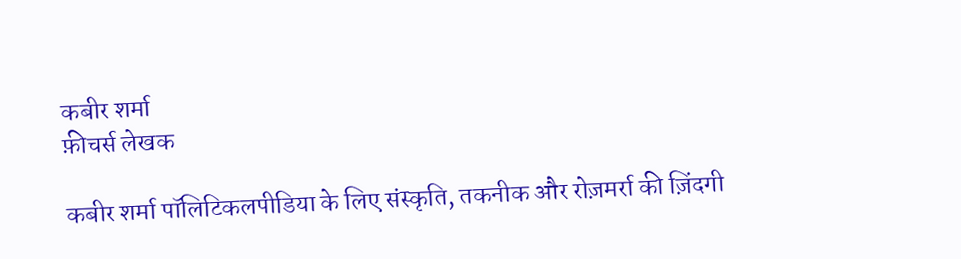कबीर शर्मा
फ़ीचर्स लेखक

कबीर शर्मा पॉलिटिकलपीडिया के लिए संस्कृति, तकनीक और रोज़मर्रा की ज़िंदगी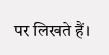पर लिखते हैं।